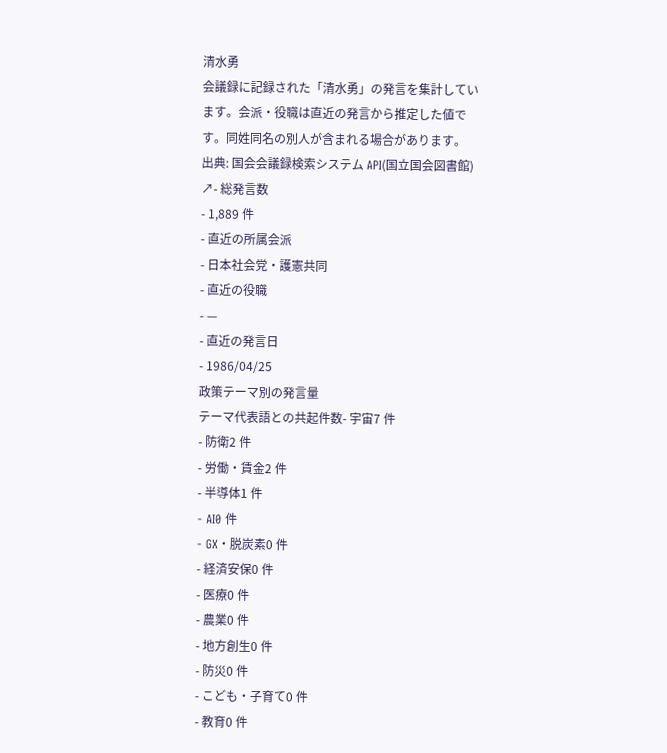清水勇
会議録に記録された「清水勇」の発言を集計しています。会派・役職は直近の発言から推定した値です。同姓同名の別人が含まれる場合があります。
出典: 国会会議録検索システム API(国立国会図書館) ↗- 総発言数
- 1,889 件
- 直近の所属会派
- 日本社会党・護憲共同
- 直近の役職
- —
- 直近の発言日
- 1986/04/25
政策テーマ別の発言量
テーマ代表語との共起件数- 宇宙7 件
- 防衛2 件
- 労働・賃金2 件
- 半導体1 件
- AI0 件
- GX・脱炭素0 件
- 経済安保0 件
- 医療0 件
- 農業0 件
- 地方創生0 件
- 防災0 件
- こども・子育て0 件
- 教育0 件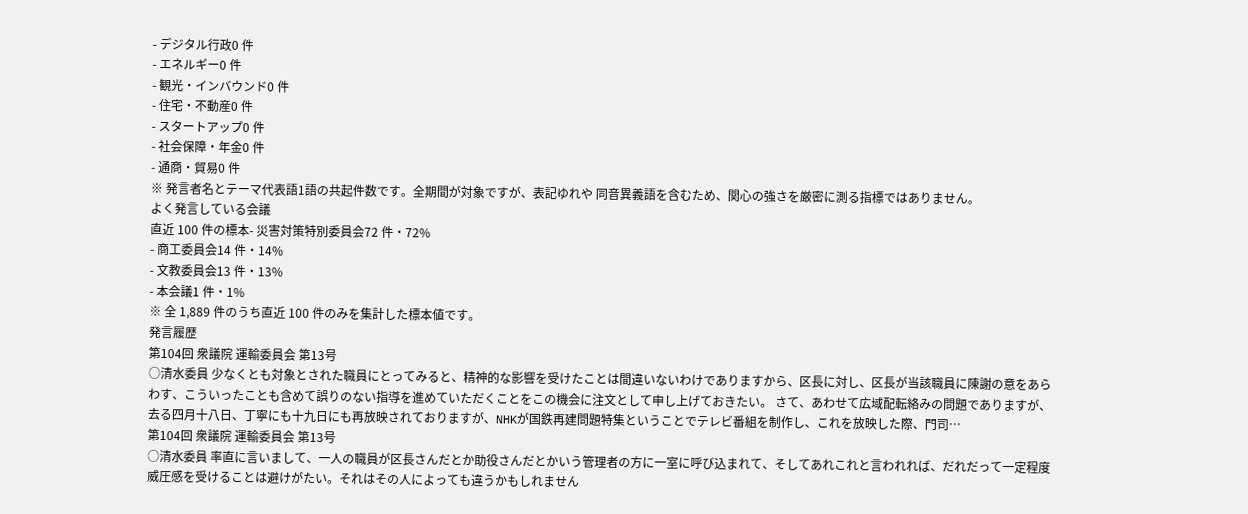- デジタル行政0 件
- エネルギー0 件
- 観光・インバウンド0 件
- 住宅・不動産0 件
- スタートアップ0 件
- 社会保障・年金0 件
- 通商・貿易0 件
※ 発言者名とテーマ代表語1語の共起件数です。全期間が対象ですが、表記ゆれや 同音異義語を含むため、関心の強さを厳密に測る指標ではありません。
よく発言している会議
直近 100 件の標本- 災害対策特別委員会72 件・72%
- 商工委員会14 件・14%
- 文教委員会13 件・13%
- 本会議1 件・1%
※ 全 1,889 件のうち直近 100 件のみを集計した標本値です。
発言履歴
第104回 衆議院 運輸委員会 第13号
○清水委員 少なくとも対象とされた職員にとってみると、精神的な影響を受けたことは間違いないわけでありますから、区長に対し、区長が当該職員に陳謝の意をあらわす、こういったことも含めて誤りのない指導を進めていただくことをこの機会に注文として申し上げておきたい。 さて、あわせて広域配転絡みの問題でありますが、去る四月十八日、丁寧にも十九日にも再放映されておりますが、NHKが国鉄再建問題特集ということでテレビ番組を制作し、これを放映した際、門司…
第104回 衆議院 運輸委員会 第13号
○清水委員 率直に言いまして、一人の職員が区長さんだとか助役さんだとかいう管理者の方に一室に呼び込まれて、そしてあれこれと言われれば、だれだって一定程度威圧感を受けることは避けがたい。それはその人によっても違うかもしれません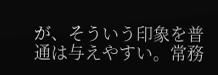が、そういう印象を普通は与えやすい。常務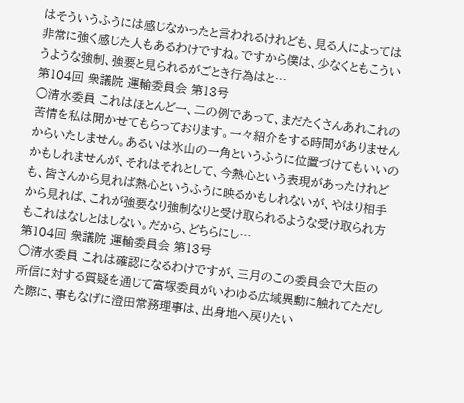はそういうふうには感じなかったと言われるけれども、見る人によっては非常に強く感じた人もあるわけですね。ですから僕は、少なくともこういうような強制、強要と見られるがごとき行為はと…
第104回 衆議院 運輸委員会 第13号
○清水委員 これはほとんど一、二の例であって、まだたくさんあれこれの苦情を私は聞かせてもらっております。一々紹介をする時間がありませんからいたしません。あるいは氷山の一角というふうに位置づけてもいいのかもしれませんが、それはそれとして、今熱心という表現があったけれども、皆さんから見れば熱心というふうに映るかもしれないが、やはり相手から見れば、これが強要なり強制なりと受け取られるような受け取られ方もこれはなしとはしない。だから、どちらにし…
第104回 衆議院 運輸委員会 第13号
○清水委員 これは確認になるわけですが、三月のこの委員会で大臣の所信に対する質疑を通じて富塚委員がいわゆる広域異動に触れてただした際に、事もなげに澄田常務理事は、出身地へ戻りたい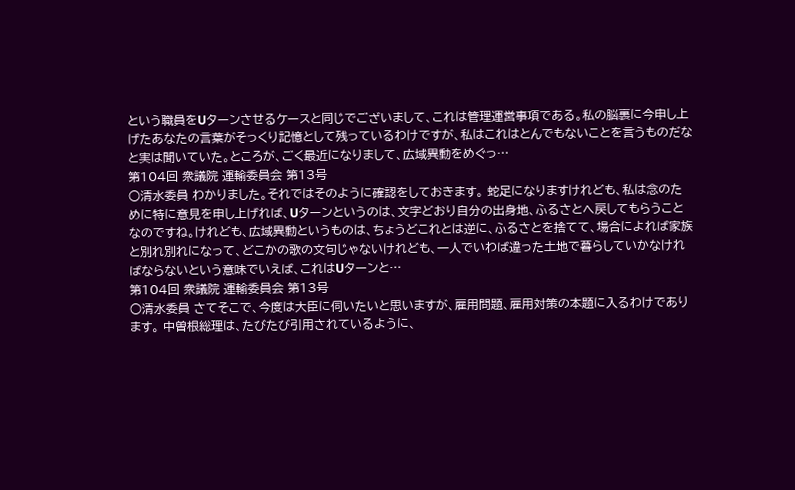という職員をUターンさせるケースと同じでございまして、これは管理運営事項である。私の脳裏に今申し上げたあなたの言葉がそっくり記憶として残っているわけですが、私はこれはとんでもないことを言うものだなと実は聞いていた。ところが、ごく最近になりまして、広域異動をめぐっ…
第104回 衆議院 運輸委員会 第13号
○清水委員 わかりました。それではそのように確認をしておきます。 蛇足になりますけれども、私は念のために特に意見を申し上げれば、Uターンというのは、文字どおり自分の出身地、ふるさとへ戻してもらうことなのですね。けれども、広域異動というものは、ちょうどこれとは逆に、ふるさとを捨てて、場合によれば家族と別れ別れになって、どこかの歌の文句じゃないけれども、一人でいわば違った土地で暮らしていかなければならないという意味でいえば、これはUターンと…
第104回 衆議院 運輸委員会 第13号
○清水委員 さてそこで、今度は大臣に伺いたいと思いますが、雇用問題、雇用対策の本題に入るわけであります。 中曽根総理は、たびたび引用されているように、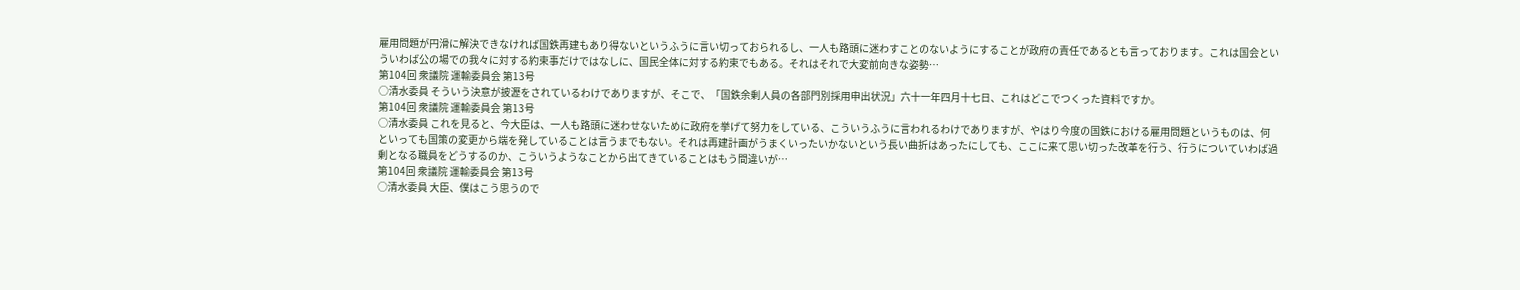雇用問題が円滑に解決できなければ国鉄再建もあり得ないというふうに言い切っておられるし、一人も路頭に迷わすことのないようにすることが政府の責任であるとも言っております。これは国会といういわば公の場での我々に対する約束事だけではなしに、国民全体に対する約束でもある。それはそれで大変前向きな姿勢…
第104回 衆議院 運輸委員会 第13号
○清水委員 そういう決意が披瀝をされているわけでありますが、そこで、「国鉄余剰人員の各部門別採用申出状況」六十一年四月十七日、これはどこでつくった資料ですか。
第104回 衆議院 運輸委員会 第13号
○清水委員 これを見ると、今大臣は、一人も路頭に迷わせないために政府を挙げて努力をしている、こういうふうに言われるわけでありますが、やはり今度の国鉄における雇用問題というものは、何といっても国策の変更から端を発していることは言うまでもない。それは再建計画がうまくいったいかないという長い曲折はあったにしても、ここに来て思い切った改革を行う、行うについていわば過剰となる職員をどうするのか、こういうようなことから出てきていることはもう間違いが…
第104回 衆議院 運輸委員会 第13号
○清水委員 大臣、僕はこう思うので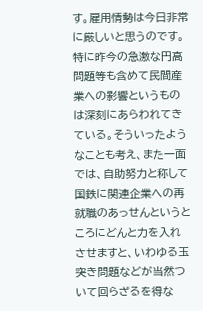す。雇用情勢は今日非常に厳しいと思うのです。特に昨今の急激な円高問題等も含めて民間産業への影響というものは深刻にあらわれてきている。そういったようなことも考え、また一面では、自助努力と称して国鉄に関連企業への再就職のあっせんというところにどんと力を入れさせますと、いわゆる玉突き問題などが当然ついて回らざるを得な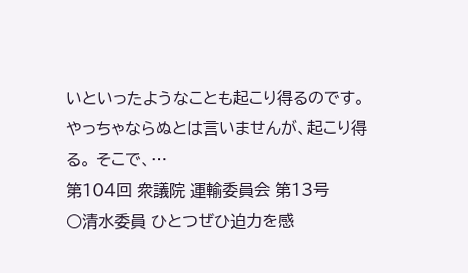いといったようなことも起こり得るのです。やっちゃならぬとは言いませんが、起こり得る。 そこで、…
第104回 衆議院 運輸委員会 第13号
○清水委員 ひとつぜひ迫力を感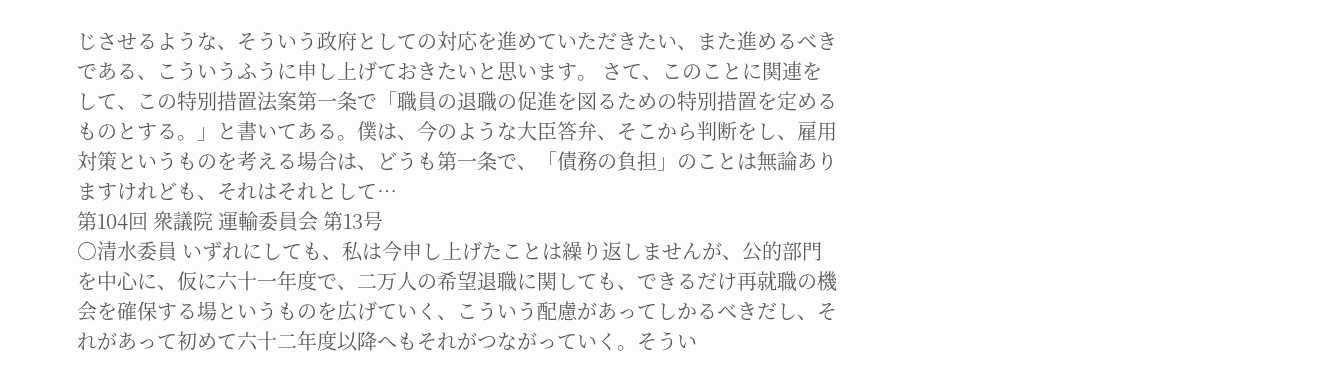じさせるような、そういう政府としての対応を進めていただきたい、また進めるべきである、こういうふうに申し上げておきたいと思います。 さて、このことに関連をして、この特別措置法案第一条で「職員の退職の促進を図るための特別措置を定めるものとする。」と書いてある。僕は、今のような大臣答弁、そこから判断をし、雇用対策というものを考える場合は、どうも第一条で、「債務の負担」のことは無論ありますけれども、それはそれとして…
第104回 衆議院 運輸委員会 第13号
○清水委員 いずれにしても、私は今申し上げたことは繰り返しませんが、公的部門を中心に、仮に六十一年度で、二万人の希望退職に関しても、できるだけ再就職の機会を確保する場というものを広げていく、こういう配慮があってしかるべきだし、それがあって初めて六十二年度以降へもそれがつながっていく。そうい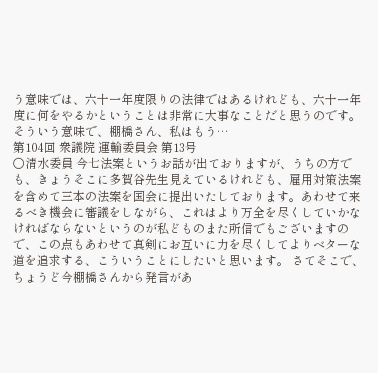う意味では、六十一年度限りの法律ではあるけれども、六十一年度に何をやるかということは非常に大事なことだと思うのです。そういう意味で、棚橋さん、私はもう…
第104回 衆議院 運輸委員会 第13号
○清水委員 今七法案というお話が出ておりますが、うちの方でも、きょうそこに多賀谷先生見えているけれども、雇用対策法案を含めて三本の法案を国会に提出いたしております。あわせて来るべき機会に審議をしながら、これはより万全を尽くしていかなければならないというのが私どものまた所信でもございますので、この点もあわせて真剣にお互いに力を尽くしてよりベターな道を追求する、こういうことにしたいと思います。 さてそこで、ちょうど今棚橋さんから発言があ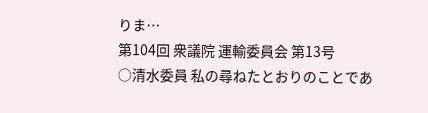りま…
第104回 衆議院 運輸委員会 第13号
○清水委員 私の尋ねたとおりのことであ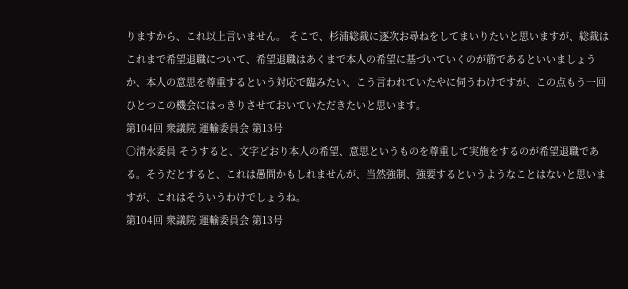りますから、これ以上言いません。 そこで、杉浦総裁に逐次お尋ねをしてまいりたいと思いますが、総裁はこれまで希望退職について、希望退職はあくまで本人の希望に基づいていくのが筋であるといいましょうか、本人の意思を尊重するという対応で臨みたい、こう言われていたやに伺うわけですが、この点もう一回ひとつこの機会にはっきりさせておいていただきたいと思います。
第104回 衆議院 運輸委員会 第13号
○清水委員 そうすると、文字どおり本人の希望、意思というものを尊重して実施をするのが希望退職である。そうだとすると、これは愚問かもしれませんが、当然強制、強要するというようなことはないと思いますが、これはそういうわけでしょうね。
第104回 衆議院 運輸委員会 第13号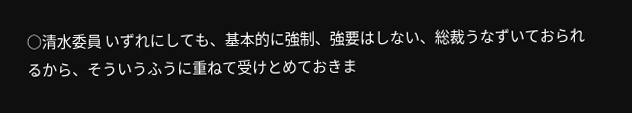○清水委員 いずれにしても、基本的に強制、強要はしない、総裁うなずいておられるから、そういうふうに重ねて受けとめておきま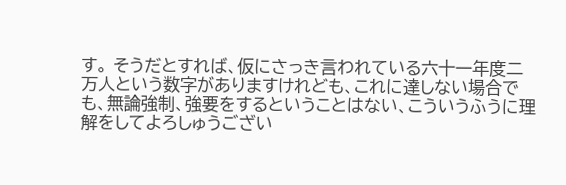す。 そうだとすれば、仮にさっき言われている六十一年度二万人という数字がありますけれども、これに達しない場合でも、無論強制、強要をするということはない、こういうふうに理解をしてよろしゅうござい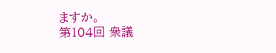ますか。
第104回 衆議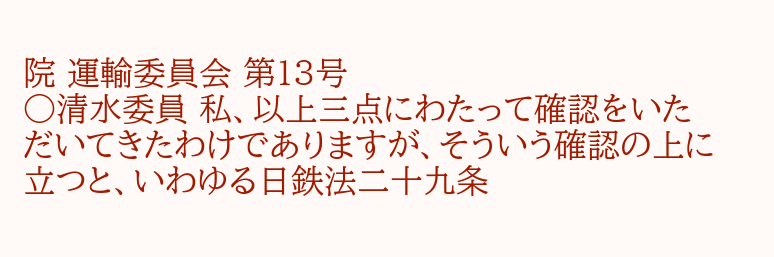院 運輸委員会 第13号
○清水委員 私、以上三点にわたって確認をいただいてきたわけでありますが、そういう確認の上に立つと、いわゆる日鉄法二十九条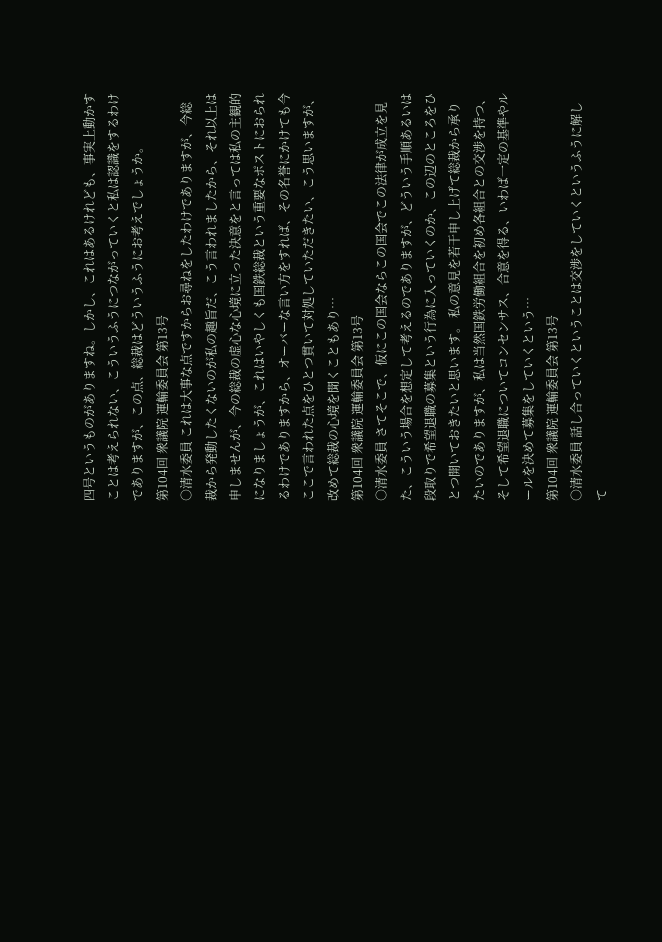四号というものがありますね。しかし、これはあるけれども、事実上動かすことは考えられない、こういうふうにつながっていくと私は認識をするわけでありますが、この点、総裁はどういうふうにお考えでしょうか。
第104回 衆議院 運輸委員会 第13号
○清水委員 これは大事な点ですからお尋ねをしたわけでありますが、今総裁から発動したくないのが私の趣旨だ、こう言われましたから、それ以上は申しませんが、今の総裁の虚心な心境に立った決意をと言っては私の主観的になりましょうが、これはいやしくも国鉄総裁という重要なポストにおられるわけでありますから、オーバーな言い方をすれば、その名誉にかけても今ここで言われた点をひとつ貫いて対処していただきたい、こう思いますが、改めて総裁の心境を聞くこともあり…
第104回 衆議院 運輸委員会 第13号
○清水委員 さてそこで、仮にこの国会ならこの国会でこの法律が成立を見た、こういう場合を想定して考えるのでありますが、どういう手順あるいは段取りで希望退職の募集という行為に入っていくのか、この辺のところをひとつ開いておきたいと思います。 私の意見を若干申し上げて総裁から承りたいのでありますが、私は当然国鉄労働組合を初め各組合との交渉を持つ、そして希望退職についてコンセンサス、合意を得る、いわば一定の基準やルールを決めて募集をしていくという…
第104回 衆議院 運輸委員会 第13号
○清水委員 話し合っていくということは交渉をしていくというふうに解して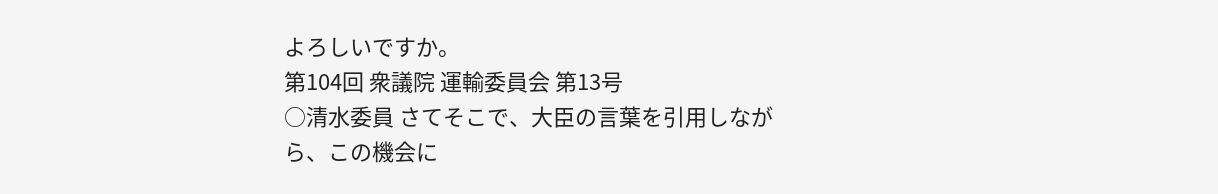よろしいですか。
第104回 衆議院 運輸委員会 第13号
○清水委員 さてそこで、大臣の言葉を引用しながら、この機会に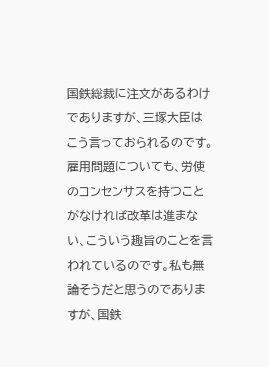国鉄総裁に注文があるわけでありますが、三塚大臣はこう言っておられるのです。雇用問題についても、労使のコンセンサスを持つことがなければ改革は進まない、こういう趣旨のことを言われているのです。私も無論そうだと思うのでありますが、国鉄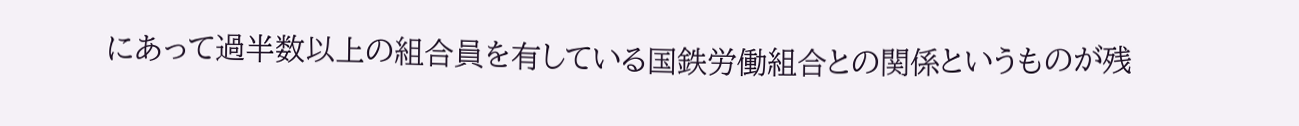にあって過半数以上の組合員を有している国鉄労働組合との関係というものが残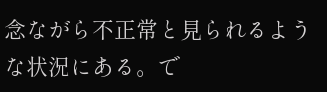念ながら不正常と見られるような状況にある。で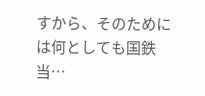すから、そのためには何としても国鉄当…